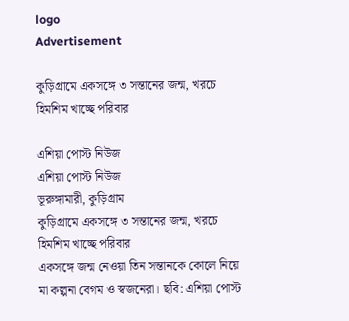logo
Advertisement

কুড়িগ্রামে একস‌ঙ্গে ৩ সন্তা‌নের জন্ম, খর‌চে হি‌মশিম খা‌চ্ছে প‌রিবার

এশিয়া পোস্ট নিউজ
এশিয়া পোস্ট নিউজ
ভূরুঙ্গামারী, কুড়িগ্রাম
কুড়িগ্রামে একস‌ঙ্গে ৩ সন্তা‌নের জন্ম, খর‌চে হি‌মশিম খা‌চ্ছে প‌রিবার
একসঙ্গে জন্ম নেওয়া তিন সন্তানকে কোলে নিয়ে মা কল্পনা বেগম ও স্বজনেরা। ছবি: এশিয়া পোস্ট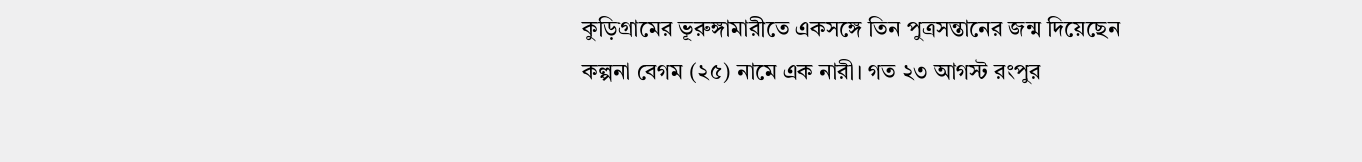কুড়িগ্রামের ভূরুঙ্গামারীতে একসঙ্গে তিন পুত্রসন্তানের জন্ম দিয়েছেন কল্পনা বেগম (২৫) নামে এক নারী। গত ২৩ আগস্ট রংপুর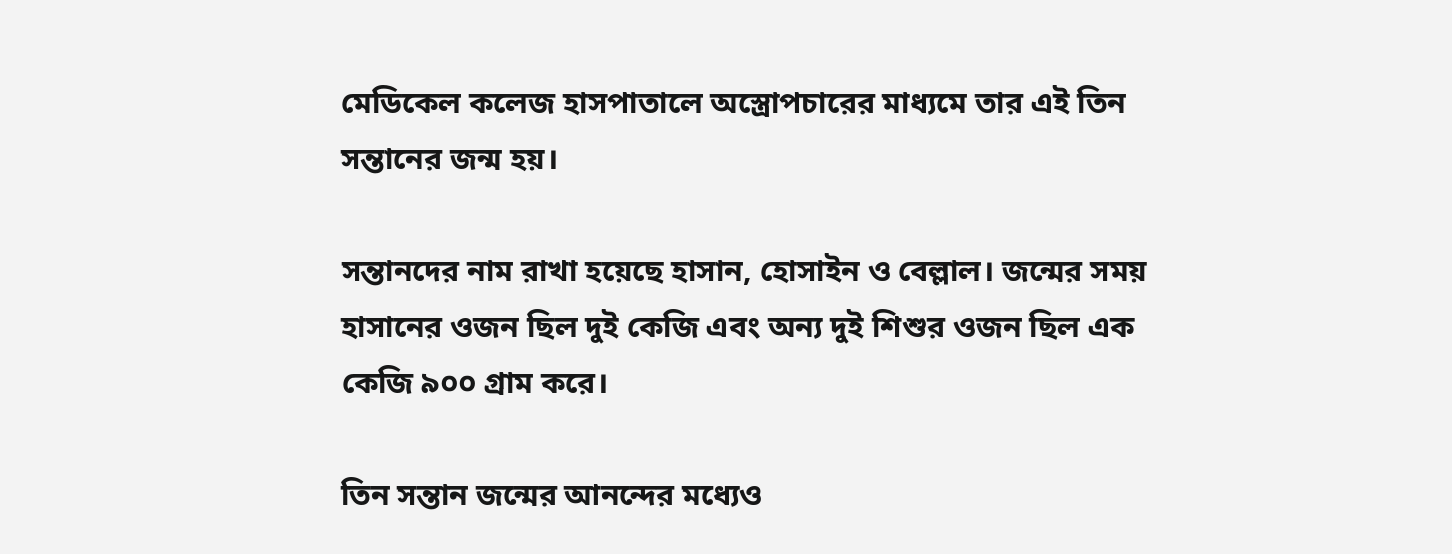মেডিকেল কলেজ হাসপাতালে অস্ত্রোপচারের মাধ্যমে তার এই তিন সন্তানের জন্ম হয়।

সন্তানদের নাম রাখা হয়েছে হাসান, হোসাইন ও বেল্লাল। জন্মের সময় হাসানের ওজন ছিল দুই কেজি এবং অন্য দুই শিশুর ওজন ছিল এক কেজি ৯০০ গ্রাম করে।

তিন সন্তান জন্মের আনন্দের মধ্যেও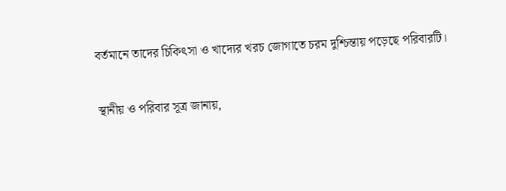বর্তমানে তাদের চিকিৎসা ও খাদ্যের খরচ জোগাতে চরম দুশ্চিন্তায় পড়েছে পরিবারটি।

স্থানীয় ও পরিবার সূত্র জানায়,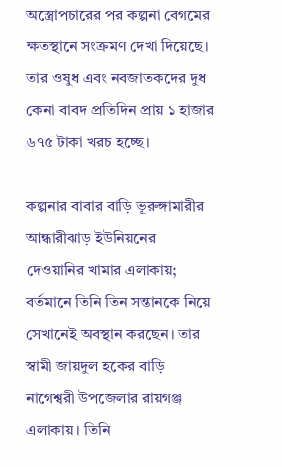অস্ত্রোপচারের পর কল্পনা বেগমের ক্ষতস্থানে সংক্রমণ দেখা দিয়েছে। তার ওষুধ এবং নবজাতকদের দুধ কেনা বাবদ প্রতিদিন প্রায় ১ হাজার ৬৭৫ টাকা খরচ হচ্ছে।

কল্পনার বাবার বাড়ি ভূরুঙ্গামারীর আন্ধারীঝাড় ইউনিয়নের দেওয়ানির খামার এলাকায়; বর্তমানে তিনি তিন সন্তানকে নিয়ে সেখানেই অবস্থান করছেন। তার স্বামী জায়দুল হকের বাড়ি নাগেশ্বরী উপজেলার রায়গঞ্জ এলাকায়। তিনি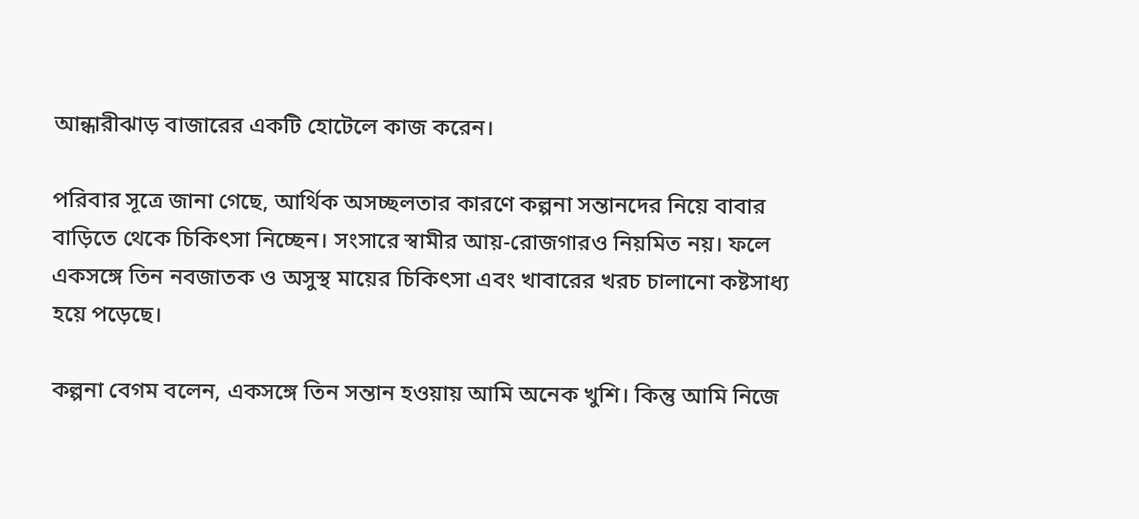আন্ধারীঝাড় বাজারের একটি হোটেলে কাজ করেন।

পরিবার সূত্রে জানা গেছে, আর্থিক অসচ্ছলতার কারণে কল্পনা সন্তানদের নিয়ে বাবার বাড়িতে থেকে চিকিৎসা নিচ্ছেন। সংসারে স্বামীর আয়-রোজগারও নিয়মিত নয়। ফলে একসঙ্গে তিন নবজাতক ও অসুস্থ মায়ের চিকিৎসা এবং খাবারের খরচ চালানো কষ্টসাধ্য হয়ে পড়েছে।

কল্পনা বেগম বলেন, একসঙ্গে তিন সন্তান হওয়ায় আমি অনেক খুশি। কিন্তু আমি নিজে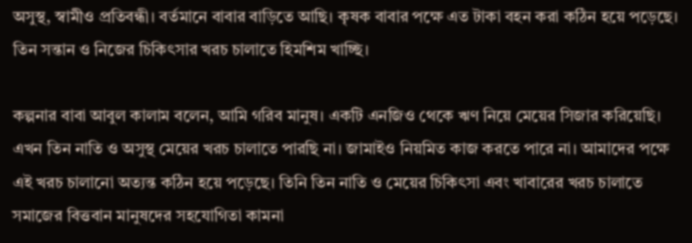অসুস্থ, স্বামীও প্রতিবন্ধী। বর্তমানে বাবার বাড়িতে আছি। কৃষক বাবার পক্ষে এত টাকা বহন করা কঠিন হয়ে পড়েছে। তিন সন্তান ও নিজের চিকিৎসার খরচ চালাতে হিমশিম খাচ্ছি।

কল্পনার বাবা আবুল কালাম বলেন, আমি গরিব মানুষ। একটি এনজিও থেকে ঋণ নিয়ে মেয়ের সিজার করিয়েছি। এখন তিন নাতি ও অসুস্থ মেয়ের খরচ চালাতে পারছি না। জামাইও নিয়মিত কাজ করতে পারে না। আমাদের পক্ষে এই খরচ চালানো অত্যন্ত কঠিন হয়ে পড়েছে। তিনি তিন নাতি ও মেয়ের চিকিৎসা এবং খাবারের খরচ চালাতে সমাজের বিত্তবান মানুষদের সহযোগিতা কামনা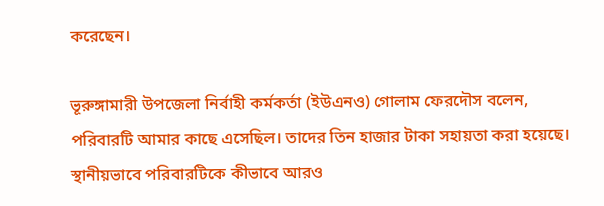করেছেন।

ভূরুঙ্গামারী উপজেলা নির্বাহী কর্মকর্তা (ইউএনও) গোলাম ফেরদৌস বলেন, পরিবারটি আমার কাছে এসেছিল। তাদের তিন হাজার টাকা সহায়তা করা হয়েছে। স্থানীয়ভাবে পরিবারটিকে কীভাবে আরও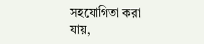সহযোগিতা করা যায়,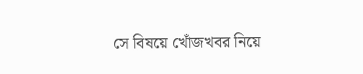সে বিষয়ে খোঁজখবর নিয়ে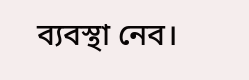ব্যবস্থা নেব।